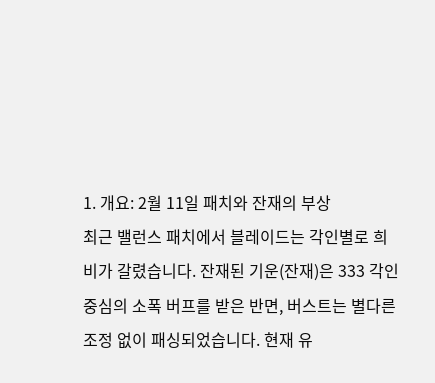1. 개요: 2월 11일 패치와 잔재의 부상
최근 밸런스 패치에서 블레이드는 각인별로 희비가 갈렸습니다. 잔재된 기운(잔재)은 333 각인 중심의 소폭 버프를 받은 반면, 버스트는 별다른 조정 없이 패싱되었습니다. 현재 유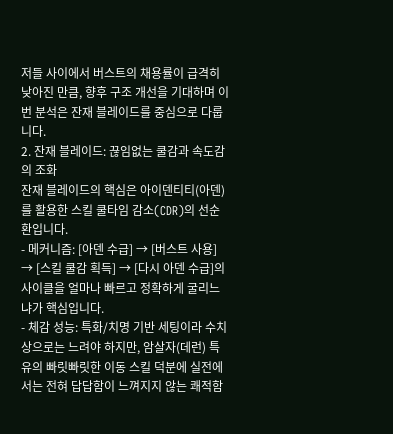저들 사이에서 버스트의 채용률이 급격히 낮아진 만큼, 향후 구조 개선을 기대하며 이번 분석은 잔재 블레이드를 중심으로 다룹니다.
2. 잔재 블레이드: 끊임없는 쿨감과 속도감의 조화
잔재 블레이드의 핵심은 아이덴티티(아덴)를 활용한 스킬 쿨타임 감소(CDR)의 선순환입니다.
- 메커니즘: [아덴 수급] → [버스트 사용] → [스킬 쿨감 획득] → [다시 아덴 수급]의 사이클을 얼마나 빠르고 정확하게 굴리느냐가 핵심입니다.
- 체감 성능: 특화/치명 기반 세팅이라 수치상으로는 느려야 하지만, 암살자(데런) 특유의 빠릿빠릿한 이동 스킬 덕분에 실전에서는 전혀 답답함이 느껴지지 않는 쾌적함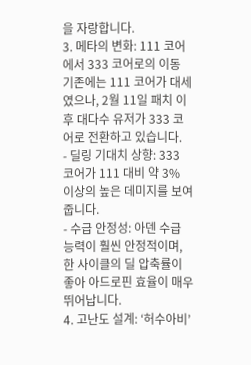을 자랑합니다.
3. 메타의 변화: 111 코어에서 333 코어로의 이동
기존에는 111 코어가 대세였으나, 2월 11일 패치 이후 대다수 유저가 333 코어로 전환하고 있습니다.
- 딜링 기대치 상향: 333 코어가 111 대비 약 3% 이상의 높은 데미지를 보여줍니다.
- 수급 안정성: 아덴 수급 능력이 훨씬 안정적이며, 한 사이클의 딜 압축률이 좋아 아드로핀 효율이 매우 뛰어납니다.
4. 고난도 설계: ‘허수아비’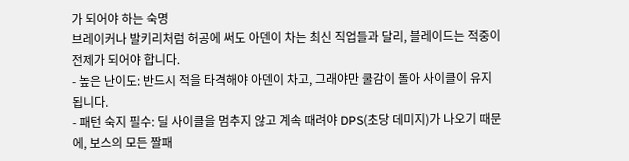가 되어야 하는 숙명
브레이커나 발키리처럼 허공에 써도 아덴이 차는 최신 직업들과 달리, 블레이드는 적중이 전제가 되어야 합니다.
- 높은 난이도: 반드시 적을 타격해야 아덴이 차고, 그래야만 쿨감이 돌아 사이클이 유지됩니다.
- 패턴 숙지 필수: 딜 사이클을 멈추지 않고 계속 때려야 DPS(초당 데미지)가 나오기 때문에, 보스의 모든 짤패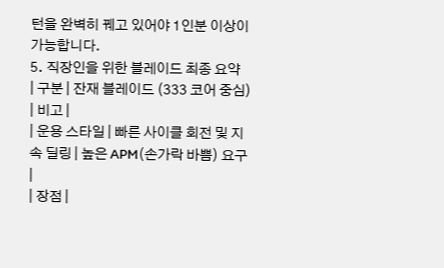턴을 완벽히 꿰고 있어야 1인분 이상이 가능합니다.
5. 직장인을 위한 블레이드 최종 요약
| 구분 | 잔재 블레이드 (333 코어 중심) | 비고 |
| 운용 스타일 | 빠른 사이클 회전 및 지속 딜링 | 높은 APM(손가락 바쁨) 요구 |
| 장점 |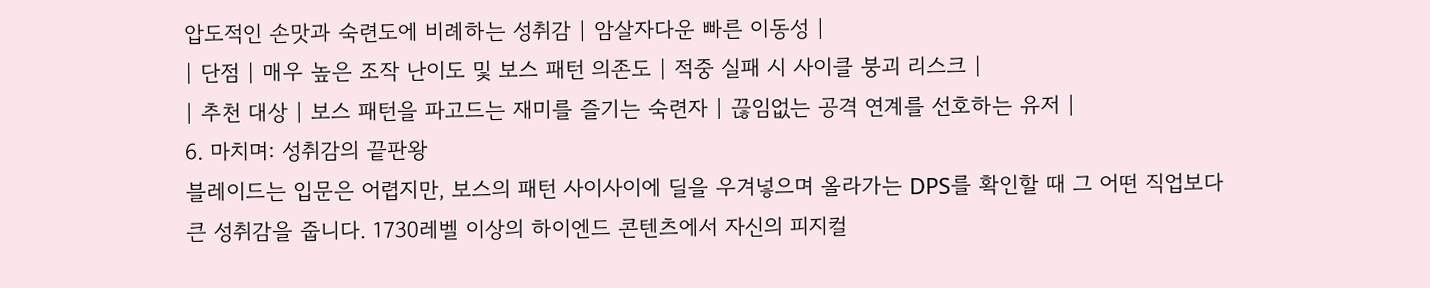압도적인 손맛과 숙련도에 비례하는 성취감 | 암살자다운 빠른 이동성 |
| 단점 | 매우 높은 조작 난이도 및 보스 패턴 의존도 | 적중 실패 시 사이클 붕괴 리스크 |
| 추천 대상 | 보스 패턴을 파고드는 재미를 즐기는 숙련자 | 끊임없는 공격 연계를 선호하는 유저 |
6. 마치며: 성취감의 끝판왕
블레이드는 입문은 어렵지만, 보스의 패턴 사이사이에 딜을 우겨넣으며 올라가는 DPS를 확인할 때 그 어떤 직업보다 큰 성취감을 줍니다. 1730레벨 이상의 하이엔드 콘텐츠에서 자신의 피지컬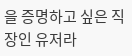을 증명하고 싶은 직장인 유저라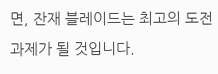면, 잔재 블레이드는 최고의 도전 과제가 될 것입니다.